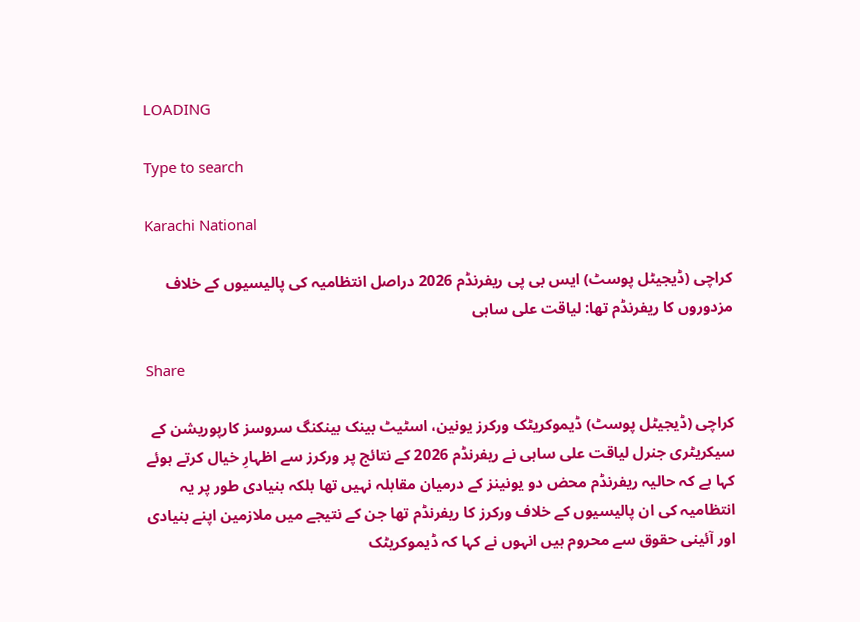LOADING

Type to search

Karachi National

کراچی (ڈیجیٹل پوسٹ) ایس بی پی ریفرنڈم 2026 دراصل انتظامیہ کی پالیسیوں کے خلاف مزدوروں کا ریفرنڈم تھا: لیاقت علی ساہی

Share

کراچی (ڈیجیٹل پوسٹ) ڈیموکریٹک ورکرز یونین، اسٹیٹ بینک بینکنگ سروسز کارپوریشن کے سیکریٹری جنرل لیاقت علی ساہی نے ریفرنڈم 2026 کے نتائج پر ورکرز سے اظہارِ خیال کرتے ہوئے کہا ہے کہ حالیہ ریفرنڈم محض دو یونینز کے درمیان مقابلہ نہیں تھا بلکہ بنیادی طور پر یہ انتظامیہ کی ان پالیسیوں کے خلاف ورکرز کا ریفرنڈم تھا جن کے نتیجے میں ملازمین اپنے بنیادی اور آئینی حقوق سے محروم ہیں انہوں نے کہا کہ ڈیموکریٹک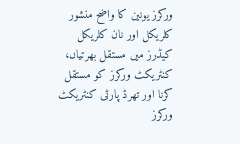ورکرز یونین کا واضح منشور کلریکل اور نان کلریکل کیڈرز میں مستقل بھرتیاں، کنٹریکٹ ورکرز کو مستقل کرنا اور تھرڈ پارٹی کنٹریکٹ ورکرز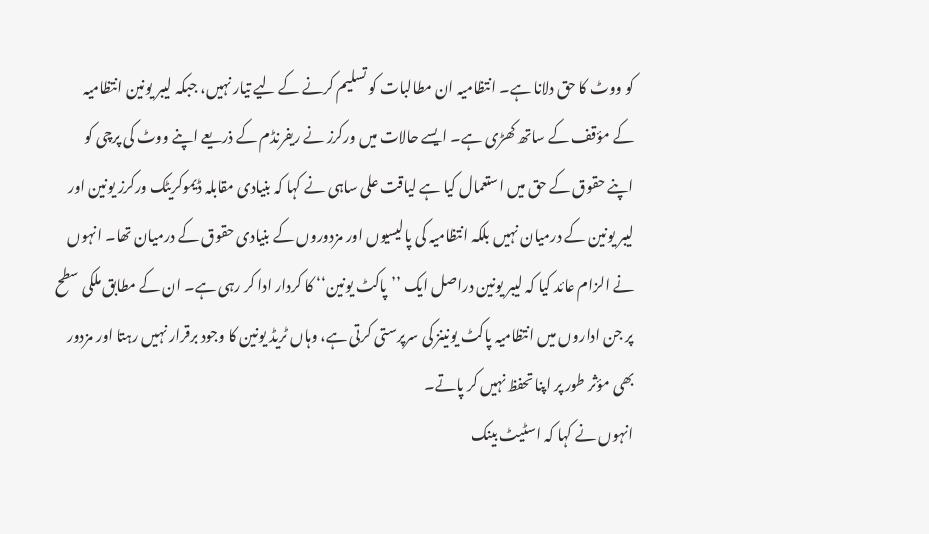کو ووٹ کا حق دلانا ہے۔ انتظامیہ ان مطالبات کو تسلیم کرنے کے لیے تیار نہیں، جبکہ لیبر یونین انتظامیہ کے مؤقف کے ساتھ کھڑی ہے۔ ایسے حالات میں ورکرز نے ریفرنڈم کے ذریعے اپنے ووٹ کی پرچی کو اپنے حقوق کے حق میں استعمال کیا ہے لیاقت علی ساہی نے کہا کہ بنیادی مقابلہ ڈیموکریٹک ورکرز یونین اور لیبر یونین کے درمیان نہیں بلکہ انتظامیہ کی پالیسیوں اور مزدوروں کے بنیادی حقوق کے درمیان تھا۔ انہوں نے الزام عائد کیا کہ لیبر یونین دراصل ایک ’’پاکٹ یونین‘‘ کا کردار ادا کر رہی ہے۔ ان کے مطابق ملکی سطح پر جن اداروں میں انتظامیہ پاکٹ یونینز کی سرپرستی کرتی ہے، وہاں ٹریڈ یونین کا وجود برقرار نہیں رہتا اور مزدور بھی مؤثر طور پر اپنا تحفظ نہیں کر پاتے۔
انہوں نے کہا کہ اسٹیٹ بینک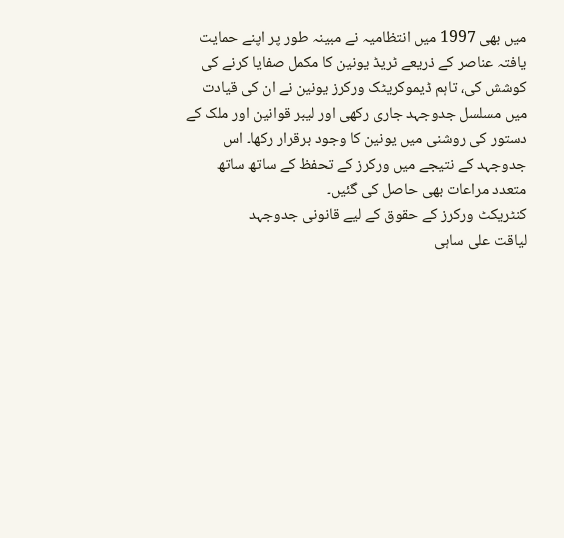میں بھی 1997 میں انتظامیہ نے مبینہ طور پر اپنے حمایت یافتہ عناصر کے ذریعے ٹریڈ یونین کا مکمل صفایا کرنے کی کوشش کی، تاہم ڈیموکریٹک ورکرز یونین نے ان کی قیادت میں مسلسل جدوجہد جاری رکھی اور لیبر قوانین اور ملک کے دستور کی روشنی میں یونین کا وجود برقرار رکھا۔ اس جدوجہد کے نتیجے میں ورکرز کے تحفظ کے ساتھ ساتھ متعدد مراعات بھی حاصل کی گئیں۔
کنٹریکٹ ورکرز کے حقوق کے لیے قانونی جدوجہد
لیاقت علی ساہی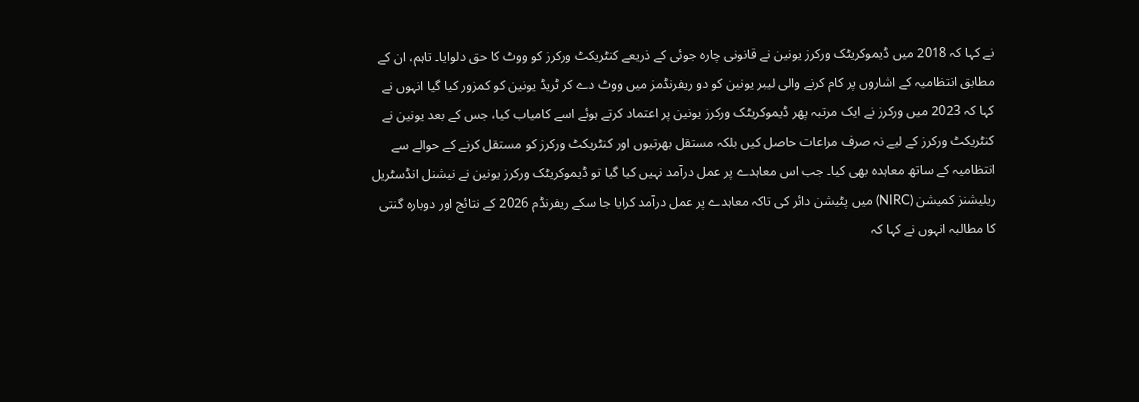نے کہا کہ 2018 میں ڈیموکریٹک ورکرز یونین نے قانونی چارہ جوئی کے ذریعے کنٹریکٹ ورکرز کو ووٹ کا حق دلوایا۔ تاہم، ان کے مطابق انتظامیہ کے اشاروں پر کام کرنے والی لیبر یونین کو دو ریفرنڈمز میں ووٹ دے کر ٹریڈ یونین کو کمزور کیا گیا انہوں نے کہا کہ 2023 میں ورکرز نے ایک مرتبہ پھر ڈیموکریٹک ورکرز یونین پر اعتماد کرتے ہوئے اسے کامیاب کیا، جس کے بعد یونین نے کنٹریکٹ ورکرز کے لیے نہ صرف مراعات حاصل کیں بلکہ مستقل بھرتیوں اور کنٹریکٹ ورکرز کو مستقل کرنے کے حوالے سے انتظامیہ کے ساتھ معاہدہ بھی کیا۔ جب اس معاہدے پر عمل درآمد نہیں کیا گیا تو ڈیموکریٹک ورکرز یونین نے نیشنل انڈسٹریل ریلیشنز کمیشن (NIRC) میں پٹیشن دائر کی تاکہ معاہدے پر عمل درآمد کرایا جا سکے ریفرنڈم 2026 کے نتائج اور دوبارہ گنتی کا مطالبہ انہوں نے کہا کہ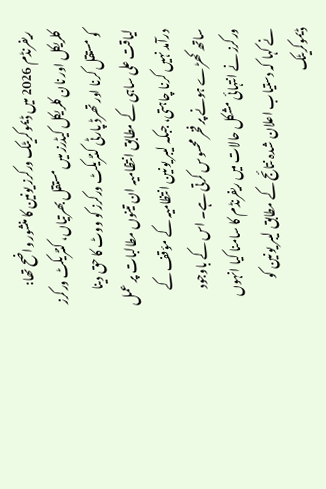ریفرنڈم 2026 میں ڈیموکریٹک ورکرز یونین کا منشور واضح تھا: کلریکل اور نان کلریکل کیڈرز میں مستقل بھرتیاں، کنٹریکٹ ورکرز کو مستقل کرنا اور تھرڈ پارٹی کنٹریکٹ ورکرز کو ووٹ کا حق دینا لیاقت علی ساہی کے مطابق انتظامیہ ان تینوں مطالبات پر عمل درآمد نہیں کرنا چاہتی، جبکہ لیبر یونین انتظامیہ کے مؤقف کے ساتھ کھڑے ہونے پر فخر محسوس کرتی ہے۔ اس کے باوجود ورکرز نے انتہائی مشکل حالات میں ریفرنڈم کا سامنا کیا انہوں نے کہا کہ دستیاب اعلان شدہ نتائج کے مطابق لیبر یونین کو ڈیموکریٹک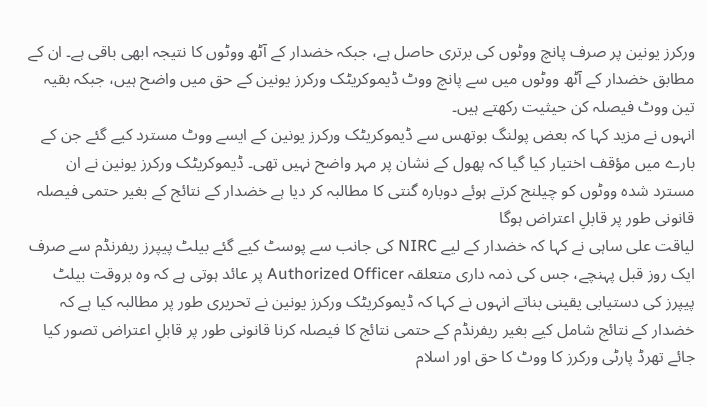ورکرز یونین پر صرف پانچ ووٹوں کی برتری حاصل ہے، جبکہ خضدار کے آٹھ ووٹوں کا نتیجہ ابھی باقی ہے۔ ان کے مطابق خضدار کے آٹھ ووٹوں میں سے پانچ ووٹ ڈیموکریٹک ورکرز یونین کے حق میں واضح ہیں، جبکہ بقیہ تین ووٹ فیصلہ کن حیثیت رکھتے ہیں۔
انہوں نے مزید کہا کہ بعض پولنگ بوتھس سے ڈیموکریٹک ورکرز یونین کے ایسے ووٹ مسترد کیے گئے جن کے بارے میں مؤقف اختیار کیا گیا کہ پھول کے نشان پر مہر واضح نہیں تھی۔ ڈیموکریٹک ورکرز یونین نے ان مسترد شدہ ووٹوں کو چیلنج کرتے ہوئے دوبارہ گنتی کا مطالبہ کر دیا ہے خضدار کے نتائج کے بغیر حتمی فیصلہ قانونی طور پر قابلِ اعتراض ہوگا
لیاقت علی ساہی نے کہا کہ خضدار کے لیے NIRC کی جانب سے پوسٹ کیے گئے بیلٹ پیپرز ریفرنڈم سے صرف ایک روز قبل پہنچے، جس کی ذمہ داری متعلقہ Authorized Officer پر عائد ہوتی ہے کہ وہ بروقت بیلٹ پیپرز کی دستیابی یقینی بناتے انہوں نے کہا کہ ڈیموکریٹک ورکرز یونین نے تحریری طور پر مطالبہ کیا ہے کہ خضدار کے نتائج شامل کیے بغیر ریفرنڈم کے حتمی نتائج کا فیصلہ کرنا قانونی طور پر قابلِ اعتراض تصور کیا جائے تھرڈ پارٹی ورکرز کا ووٹ کا حق اور اسلام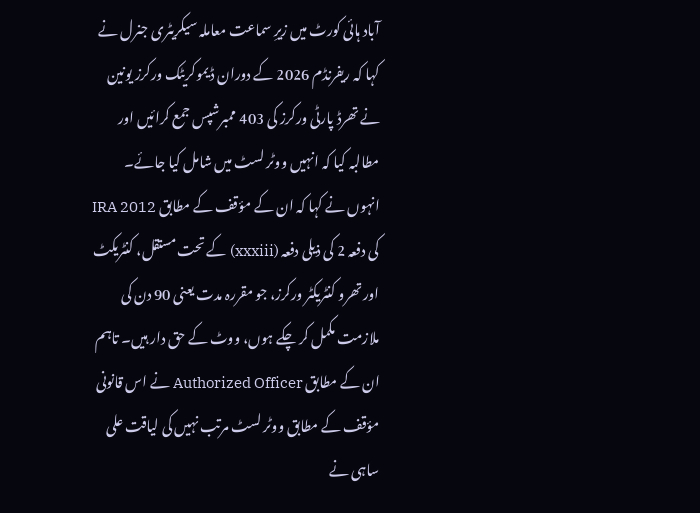آباد ہائی کورٹ میں زیرِ سماعت معاملہ سیکریٹری جنرل نے کہا کہ ریفرنڈم 2026 کے دوران ڈیموکریٹک ورکرز یونین نے تھرڈ پارٹی ورکرز کی 403 ممبرشپس جمع کرائیں اور مطالبہ کیا کہ انہیں ووٹر لسٹ میں شامل کیا جائے۔
انہوں نے کہا کہ ان کے مؤقف کے مطابق IRA 2012 کی دفعہ 2 کی ذیلی دفعہ (xxxiii) کے تحت مستقل، کنٹریکٹ اور تھرو کنٹریکٹر ورکرز، جو مقررہ مدت یعنی 90 دن کی ملازمت مکمل کر چکے ہوں، ووٹ کے حق دار ہیں۔ تاہم ان کے مطابق Authorized Officer نے اس قانونی مؤقف کے مطابق ووٹر لسٹ مرتب نہیں کی لیاقت علی ساہی نے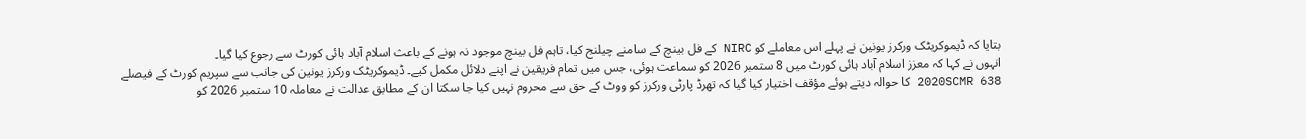بتایا کہ ڈیموکریٹک ورکرز یونین نے پہلے اس معاملے کو NIRC کے فل بینچ کے سامنے چیلنج کیا، تاہم فل بینچ موجود نہ ہونے کے باعث اسلام آباد ہائی کورٹ سے رجوع کیا گیا۔
انہوں نے کہا کہ معزز اسلام آباد ہائی کورٹ میں 8 ستمبر 2026 کو سماعت ہوئی، جس میں تمام فریقین نے اپنے دلائل مکمل کیے۔ ڈیموکریٹک ورکرز یونین کی جانب سے سپریم کورٹ کے فیصلے 2020SCMR 638 کا حوالہ دیتے ہوئے مؤقف اختیار کیا گیا کہ تھرڈ پارٹی ورکرز کو ووٹ کے حق سے محروم نہیں کیا جا سکتا ان کے مطابق عدالت نے معاملہ 10 ستمبر 2026 کو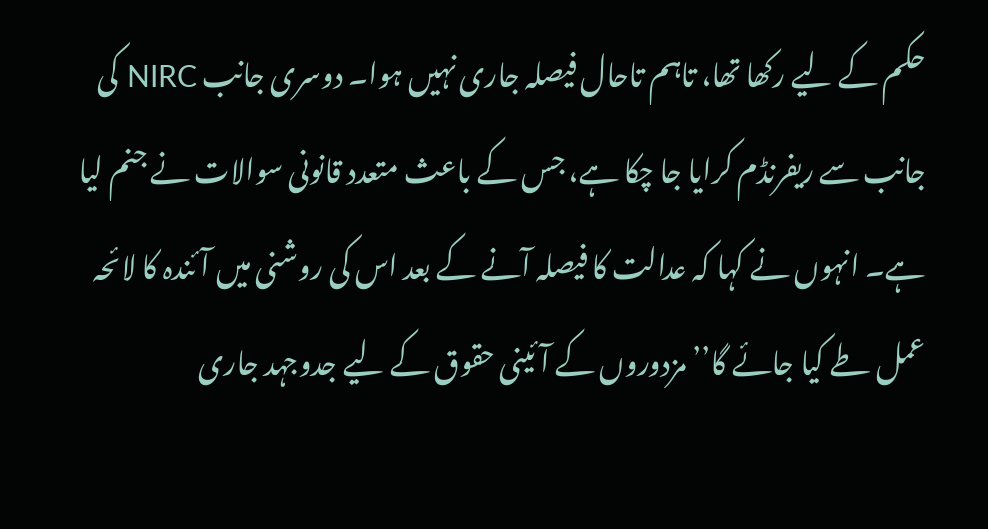حکم کے لیے رکھا تھا، تاہم تاحال فیصلہ جاری نہیں ہوا۔ دوسری جانب NIRC کی جانب سے ریفرنڈم کرایا جا چکا ہے، جس کے باعث متعدد قانونی سوالات نے جنم لیا ہے۔ انہوں نے کہا کہ عدالت کا فیصلہ آنے کے بعد اس کی روشنی میں آئندہ کا لائحہ عمل طے کیا جائے گا’’مزدوروں کے آئینی حقوق کے لیے جدوجہد جاری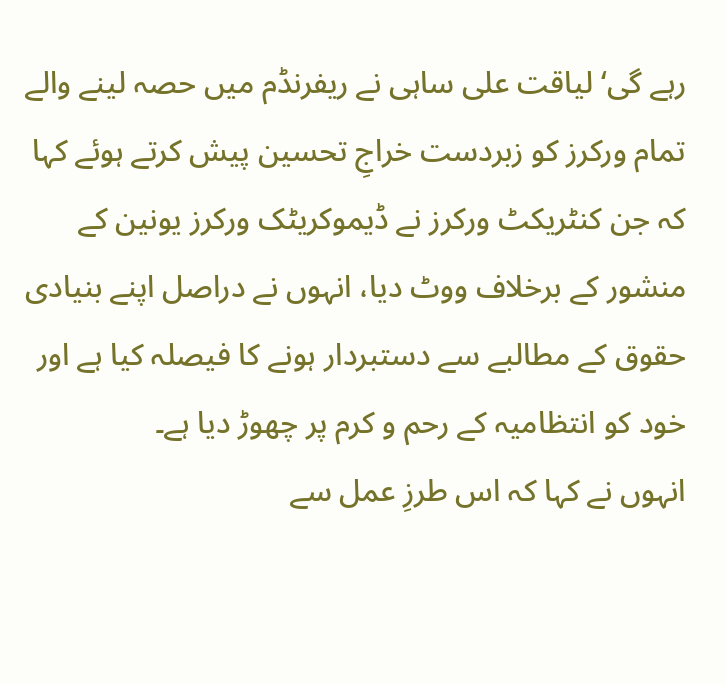رہے گی‘ لیاقت علی ساہی نے ریفرنڈم میں حصہ لینے والے تمام ورکرز کو زبردست خراجِ تحسین پیش کرتے ہوئے کہا کہ جن کنٹریکٹ ورکرز نے ڈیموکریٹک ورکرز یونین کے منشور کے برخلاف ووٹ دیا، انہوں نے دراصل اپنے بنیادی حقوق کے مطالبے سے دستبردار ہونے کا فیصلہ کیا ہے اور خود کو انتظامیہ کے رحم و کرم پر چھوڑ دیا ہے۔
انہوں نے کہا کہ اس طرزِ عمل سے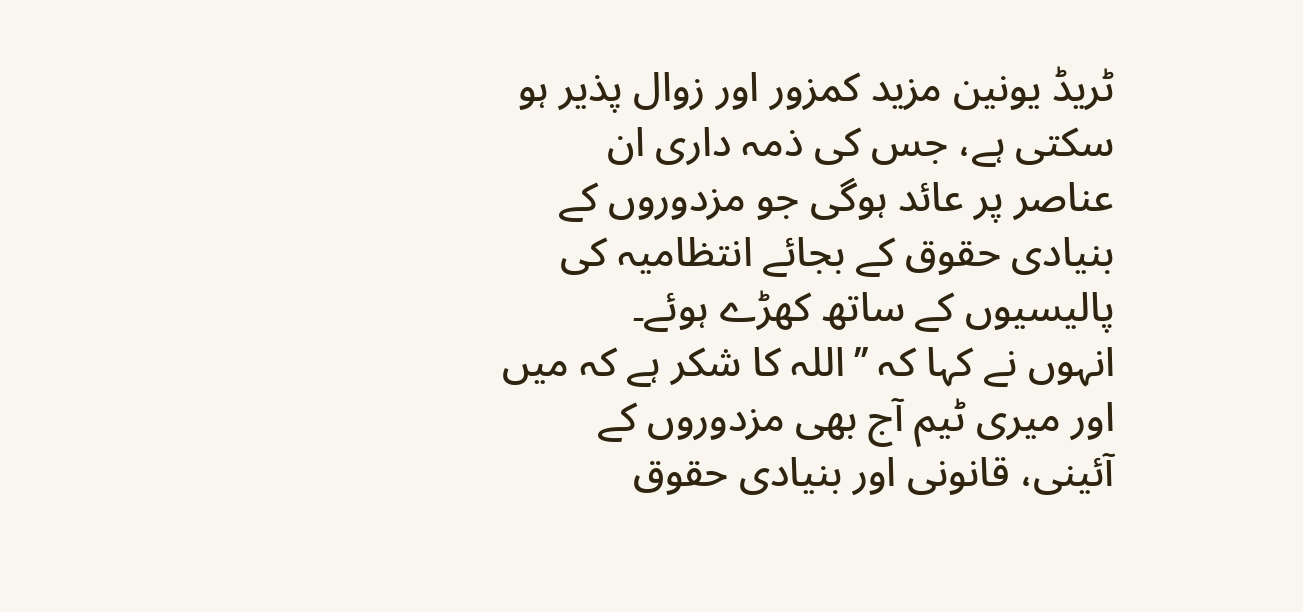ٹریڈ یونین مزید کمزور اور زوال پذیر ہو سکتی ہے، جس کی ذمہ داری ان عناصر پر عائد ہوگی جو مزدوروں کے بنیادی حقوق کے بجائے انتظامیہ کی پالیسیوں کے ساتھ کھڑے ہوئے۔
انہوں نے کہا کہ ’’اللہ کا شکر ہے کہ میں اور میری ٹیم آج بھی مزدوروں کے آئینی، قانونی اور بنیادی حقوق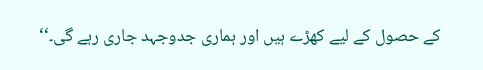کے حصول کے لیے کھڑے ہیں اور ہماری جدوجہد جاری رہے گی۔‘‘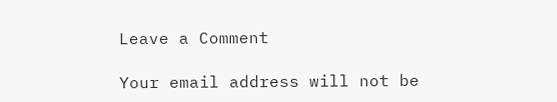Leave a Comment

Your email address will not be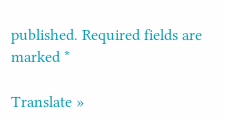published. Required fields are marked *

Translate »